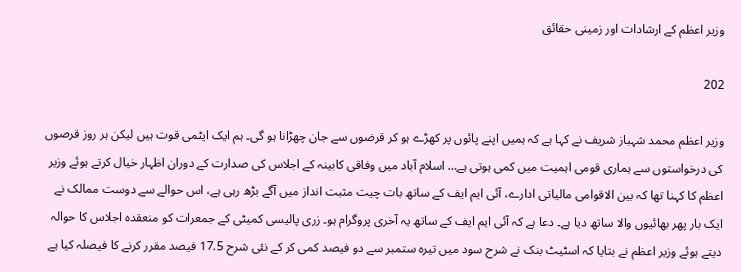وزیر اعظم کے ارشادات اور زمینی حقائق

202

وزیر اعظم محمد شہباز شریف نے کہا ہے کہ ہمیں اپنے پائوں پر کھڑے ہو کر قرضوں سے جان چھڑانا ہو گی۔ ہم ایک ایٹمی قوت ہیں لیکن ہر روز قرصوں کی درخواستوں سے ہماری قومی اہمیت میں کمی ہوتی ہے… اسلام آباد میں وفاقی کابینہ کے اجلاس کی صدارت کے دوران اظہار خیال کرتے ہوئے وزیر اعظم کا کہنا تھا کہ بین الاقوامی مالیاتی ادارے، آئی ایم ایف کے ساتھ بات چیت مثبت انداز میں آگے بڑھ رہی ہے، اس حوالے سے دوست ممالک نے ایک بار پھر بھائیوں والا ساتھ دیا ہے۔ دعا ہے کہ آئی ایم ایف کے ساتھ یہ آخری پروگرام ہو۔ زری پالیسی کمیٹی کے جمعرات کو منعقدہ اجلاس کا حوالہ دیتے ہوئے وزیر اعظم نے بتایا کہ اسٹیٹ بنک نے شرح سود میں تیرہ ستمبر سے دو فیصد کمی کر کے نئی شرح 17.5 فیصد مقرر کرنے کا فیصلہ کیا ہے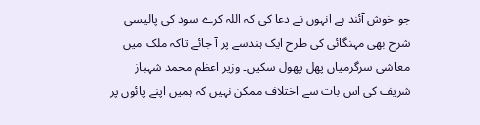جو خوش آئند ہے انہوں نے دعا کی کہ اللہ کرے سود کی پالیسی شرح بھی مہنگائی کی طرح ایک ہندسے پر آ جائے تاکہ ملک میں معاشی سرگرمیاں پھل پھول سکیں۔ وزیر اعظم محمد شہباز شریف کی اس بات سے اختلاف ممکن نہیں کہ ہمیں اپنے پائوں پر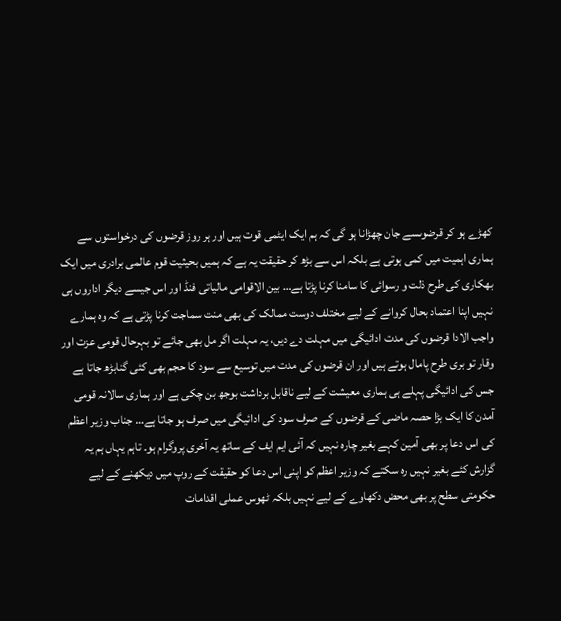کھڑے ہو کر قرضوںسے جان چھڑانا ہو گی کہ ہم ایک ایٹمی قوت ہیں اور ہر روز قرضوں کی درخواستوں سے ہماری اہمیت میں کمی ہوتی ہے بلکہ اس سے بڑھ کر حقیقت یہ ہے کہ ہمیں بحیثیت قوم عالمی برادری میں ایک بھکاری کی طرح ذلت و رسوائی کا سامنا کرنا پڑتا ہے… بین الاقوامی مالیاتی فنڈ اور اس جیسے دیگر اداروں ہی نہیں اپنا اعتماد بحال کروانے کے لیے مختلف دوست ممالک کی بھی منت سماجت کرنا پڑتی ہے کہ وہ ہمارے واجب الادا قرضوں کی مدت ادائیگی میں مہلت دے دیں، یہ مہلت اگر مل بھی جائے تو بہرحال قومی عزت اور وقار تو بری طرح پامال ہوتے ہیں اور ان قرضوں کی مدت میں توسیع سے سود کا حجم بھی کئی گنابڑھ جاتا ہے جس کی ادائیگی پہلے ہی ہماری معیشت کے لیے ناقابل برداشت بوجھ بن چکی ہے اور ہماری سالانہ قومی آمدن کا ایک بڑا حصہ ماضی کے قرضوں کے صرف سود کی ادائیگی میں صرف ہو جاتا ہے… جناب وزیر اعظم کی اس دعا پر بھی آمین کہے بغیر چارہ نہیں کہ آئی ایم ایف کے ساتھ یہ آخری پروگرام ہو۔ تاہم یہاں ہم یہ گزارش کئے بغیر نہیں رہ سکتے کہ وزیر اعظم کو اپنی اس دعا کو حقیقت کے روپ میں دیکھنے کے لیے حکومتی سطح پر بھی محض دکھاوے کے لیے نہیں بلکہ ٹھوس عملی اقدامات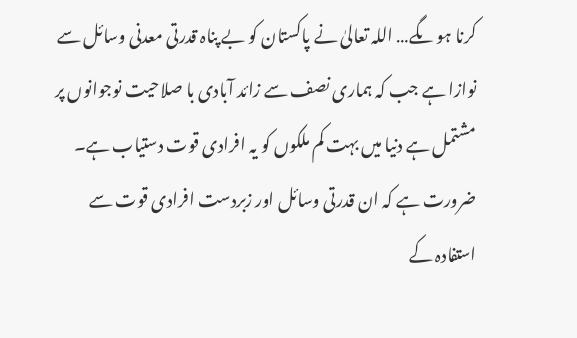کرنا ہو ںگے… اللہ تعالیٰ نے پاکستان کو بے پناہ قدرتی معدنی وسائل سے نوازا ہے جب کہ ہماری نصف سے زائد آبادی با صلاحیت نوجوانوں پر مشتمل ہے دنیا میں بہت کم ملکوں کو یہ افرادی قوت دستیاب ہے۔ ضرورت ہے کہ ان قدرتی وسائل اور زبردست افرادی قوت سے استفادہ کے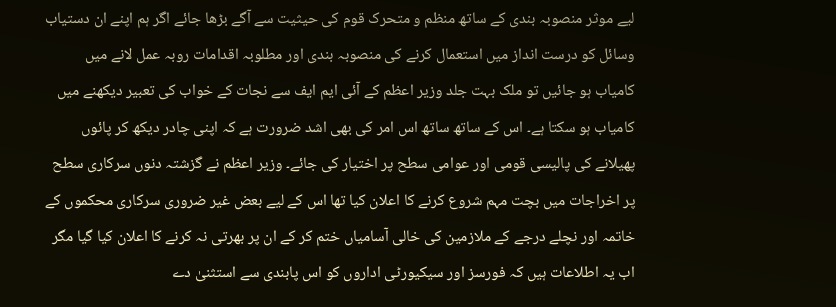لیے موثر منصوبہ بندی کے ساتھ منظم و متحرک قوم کی حیثیت سے آگے بڑھا جائے اگر ہم اپنے ان دستیاب وسائل کو درست انداز میں استعمال کرنے کی منصوبہ بندی اور مطلوبہ اقدامات روبہ عمل لانے میں کامیاب ہو جائیں تو ملک بہت جلد وزیر اعظم کے آئی ایم ایف سے نجات کے خواب کی تعبیر دیکھنے میں کامیاب ہو سکتا ہے۔ اس کے ساتھ ساتھ اس امر کی بھی اشد ضرورت ہے کہ اپنی چادر دیکھ کر پائوں پھیلانے کی پالیسی قومی اور عوامی سطح پر اختیار کی جائے۔ وزیر اعظم نے گزشتہ دنوں سرکاری سطح پر اخراجات میں بچت مہم شروع کرنے کا اعلان کیا تھا اس کے لیے بعض غیر ضروری سرکاری محکموں کے خاتمہ اور نچلے درجے کے ملازمین کی خالی آسامیاں ختم کر کے ان پر بھرتی نہ کرنے کا اعلان کیا گیا مگر اب یہ اطلاعات ہیں کہ فورسز اور سیکیورٹی اداروں کو اس پابندی سے استثنیٰ دے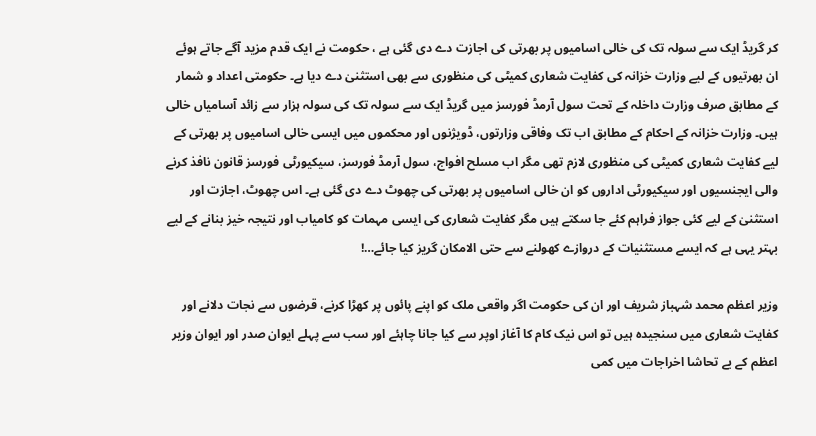کر گریڈ ایک سے سولہ تک کی خالی اسامیوں پر بھرتی کی اجازت دے دی گئی ہے ، حکومت نے ایک قدم مزید آگے جاتے ہوئے ان بھرتیوں کے لیے وزارت خزانہ کی کفایت شعاری کمیٹی کی منظوری سے بھی استثنیٰ دے دیا ہے۔ حکومتی اعداد و شمار کے مطابق صرف وزارت داخلہ کے تحت سول آرمڈ فورسز میں گریڈ ایک سے سولہ تک کی سولہ ہزار سے زائد آسامیاں خالی ہیں۔ وزارت خزانہ کے احکام کے مطابق اب تک وفاقی وزارتوں، ڈویژنوں اور محکموں میں ایسی خالی اسامیوں پر بھرتی کے لیے کفایت شعاری کمیٹی کی منظوری لازم تھی مگر اب مسلح افواج، سول آرمڈ فورسز، سیکیورٹی فورسز قانون نافذ کرنے والی ایجنسیوں اور سیکیورٹی اداروں کو ان خالی اسامیوں پر بھرتی کی چھوٹ دے دی گئی ہے۔ اس چھوٹ، اجازت اور استثنیٰ کے لیے کئی جواز فراہم کئے جا سکتے ہیں مگر کفایت شعاری کی ایسی مہمات کو کامیاب اور نتیجہ خیز بنانے کے لیے بہتر یہی ہے کہ ایسے مستثنیات کے دروازے کھولنے سے حتی الامکان گریز کیا جائے…!

وزیر اعظم محمد شہباز شریف اور ان کی حکومت اگر واقعی ملک کو اپنے پائوں پر کھڑا کرنے، قرضوں سے نجات دلانے اور کفایت شعاری میں سنجیدہ ہیں تو اس نیک کام کا آغاز اوپر سے کیا جانا چاہئے اور سب سے پہلے ایوان صدر اور ایوان وزیر اعظم کے بے تحاشا اخراجات میں کمی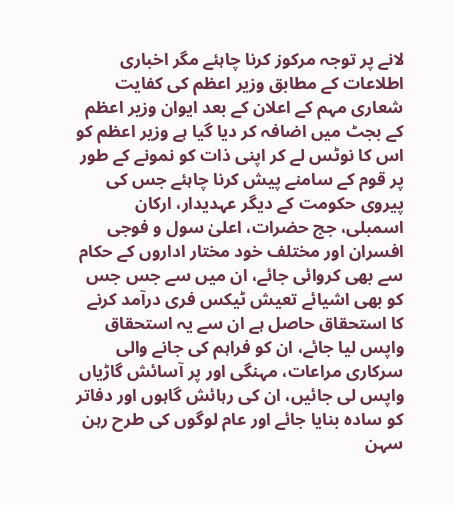لانے پر توجہ مرکوز کرنا چاہئے مگر اخباری اطلاعات کے مطابق وزیر اعظم کی کفایت شعاری مہم کے اعلان کے بعد ایوان وزیر اعظم کے بجٹ میں اضافہ کر دیا گیا ہے وزیر اعظم کو اس کا نوٹس لے کر اپنی ذات کو نمونے کے طور پر قوم کے سامنے پیش کرنا چاہئے جس کی پیروی حکومت کے دیگر عہدیدار، ارکان اسمبلی، جج حضرات، اعلیٰ سول و فوجی افسران اور مختلف خود مختار اداروں کے حکام سے بھی کروائی جائے، ان میں سے جس جس کو بھی اشیائے تعیش ٹیکس فری درآمد کرنے کا استحقاق حاصل ہے ان سے یہ استحقاق واپس لیا جائے، ان کو فراہم کی جانے والی سرکاری مراعات، مہنگی اور پر آسائش گاڑیاں واپس لی جائیں، ان کی رہائش گاہوں اور دفاتر کو سادہ بنایا جائے اور عام لوگوں کی طرح رہن سہن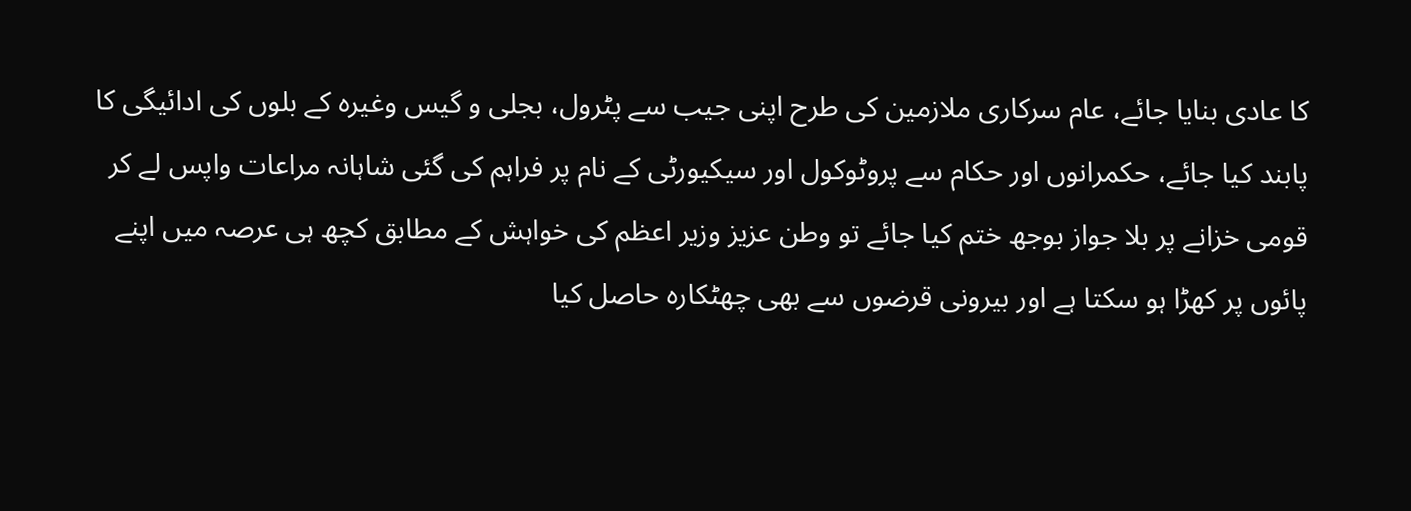کا عادی بنایا جائے، عام سرکاری ملازمین کی طرح اپنی جیب سے پٹرول، بجلی و گیس وغیرہ کے بلوں کی ادائیگی کا پابند کیا جائے، حکمرانوں اور حکام سے پروٹوکول اور سیکیورٹی کے نام پر فراہم کی گئی شاہانہ مراعات واپس لے کر قومی خزانے پر بلا جواز بوجھ ختم کیا جائے تو وطن عزیز وزیر اعظم کی خواہش کے مطابق کچھ ہی عرصہ میں اپنے پائوں پر کھڑا ہو سکتا ہے اور بیرونی قرضوں سے بھی چھٹکارہ حاصل کیا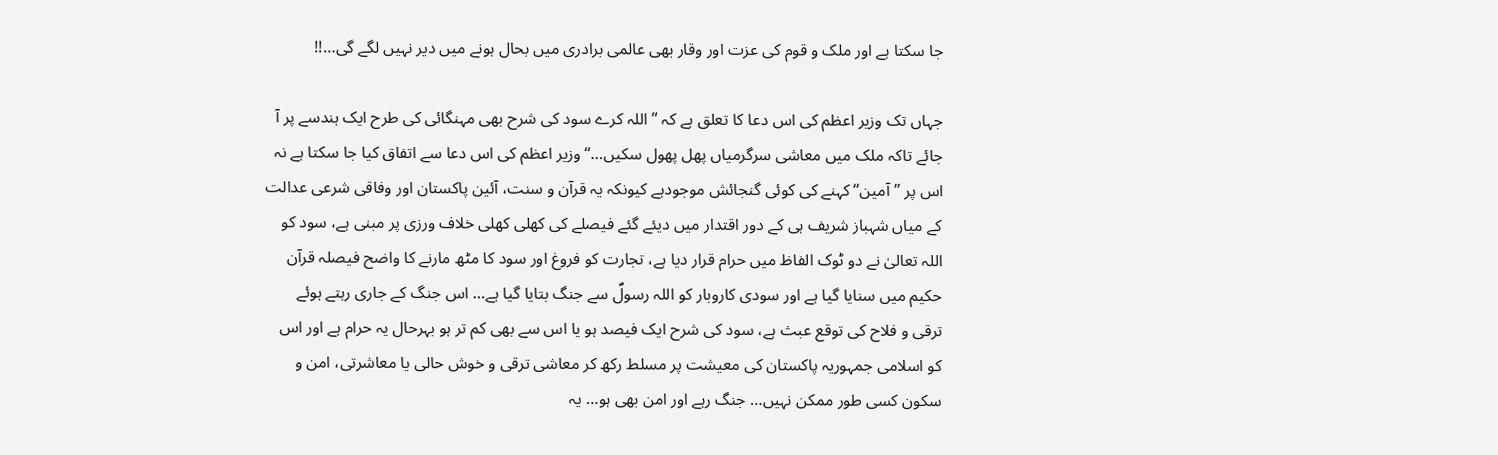جا سکتا ہے اور ملک و قوم کی عزت اور وقار بھی عالمی برادری میں بحال ہونے میں دیر نہیں لگے گی…!!

جہاں تک وزیر اعظم کی اس دعا کا تعلق ہے کہ ’’اللہ کرے سود کی شرح بھی مہنگائی کی طرح ایک ہندسے پر آ جائے تاکہ ملک میں معاشی سرگرمیاں پھل پھول سکیں…‘‘ وزیر اعظم کی اس دعا سے اتفاق کیا جا سکتا ہے نہ اس پر ’’آمین‘‘ کہنے کی کوئی گنجائش موجودہے کیونکہ یہ قرآن و سنت، آئین پاکستان اور وفاقی شرعی عدالت کے میاں شہباز شریف ہی کے دور اقتدار میں دیئے گئے فیصلے کی کھلی کھلی خلاف ورزی پر مبنی ہے، سود کو اللہ تعالیٰ نے دو ٹوک الفاظ میں حرام قرار دیا ہے، تجارت کو فروغ اور سود کا مٹھ مارنے کا واضح فیصلہ قرآن حکیم میں سنایا گیا ہے اور سودی کاروبار کو اللہ رسولؐ سے جنگ بتایا گیا ہے… اس جنگ کے جاری رہتے ہوئے ترقی و فلاح کی توقع عبث ہے، سود کی شرح ایک فیصد ہو یا اس سے بھی کم تر ہو بہرحال یہ حرام ہے اور اس کو اسلامی جمہوریہ پاکستان کی معیشت پر مسلط رکھ کر معاشی ترقی و خوش حالی یا معاشرتی، امن و سکون کسی طور ممکن نہیں… جنگ رہے اور امن بھی ہو… یہ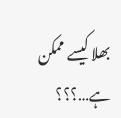بھلا کیسے ممکن ہے…؟؟؟